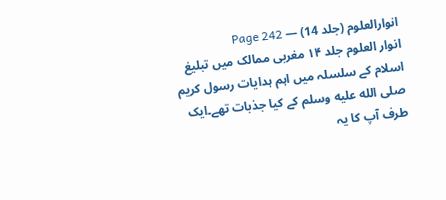انوارالعلوم (جلد 14) — Page 242
انوار العلوم جلد ۱۴ مغربی ممالک میں تبلیغ اسلام کے سلسلہ میں اہم ہدایات رسول کریم صلى الله عليه وسلم کے کیا جذبات تھے۔ایک طرف آپ کا یہ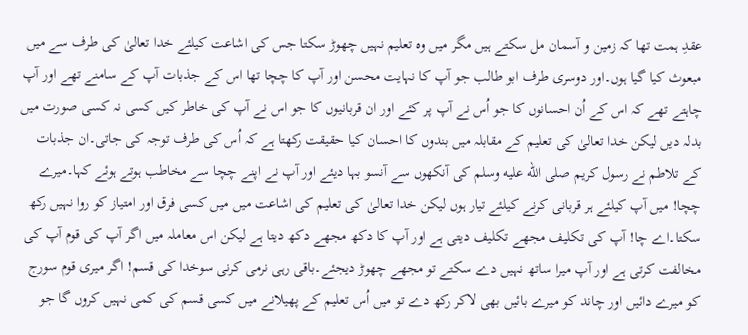عقدِ ہمت تھا کہ زمین و آسمان مل سکتے ہیں مگر میں وہ تعلیم نہیں چھوڑ سکتا جس کی اشاعت کیلئے خدا تعالیٰ کی طرف سے میں مبعوث کیا گیا ہوں۔اور دوسری طرف ابو طالب جو آپ کا نہایت محسن اور آپ کا چچا تھا اس کے جذبات آپ کے سامنے تھے اور آپ چاہتے تھے کہ اس کے اُن احسانوں کا جو اُس نے آپ پر کئے اور ان قربانیوں کا جو اس نے آپ کی خاطر کیں کسی نہ کسی صورت میں بدلہ دیں لیکن خدا تعالیٰ کی تعلیم کے مقابلہ میں بندوں کا احسان کیا حقیقت رکھتا ہے کہ اُس کی طرف توجہ کی جاتی۔ان جذبات کے تلاطم نے رسول کریم صلى الله عليه وسلم کی آنکھوں سے آنسو بہا دیئے اور آپ نے اپنے چچا سے مخاطب ہوتے ہوئے کہا۔میرے چچا! میں آپ کیلئے ہر قربانی کرنے کیلئے تیار ہوں لیکن خدا تعالیٰ کی تعلیم کی اشاعت میں میں کسی فرق اور امتیاز کو روا نہیں رکھ سکتا۔اے چا! آپ کی تکلیف مجھے تکلیف دیتی ہے اور آپ کا دکھ مجھے دکھ دیتا ہے لیکن اس معاملہ میں اگر آپ کی قوم آپ کی مخالفت کرتی ہے اور آپ میرا ساتھ نہیں دے سکتے تو مجھے چھوڑ دیجئے۔باقی رہی نرمی کرنی سوخدا کی قسم! اگر میری قوم سورج کو میرے دائیں اور چاند کو میرے بائیں بھی لاکر رکھ دے تو میں اُس تعلیم کے پھیلانے میں کسی قسم کی کمی نہیں کروں گا جو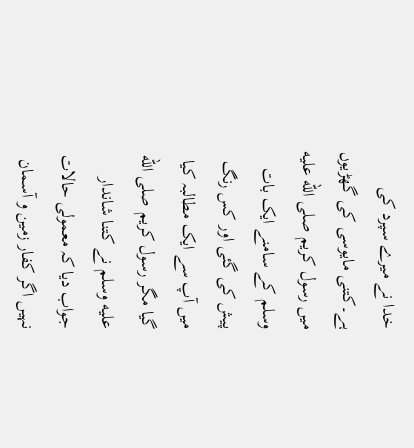خدا نے میرے سپرد کی ہے۔کتنی مایوسی کی گھڑیوں میں رسول کریم صلى الله عليه وسلم کے سامنے ایک بات پیش کی گئی اور کس رنگ میں آپ سے ایک مطالبہ کیا گیا مگر رسول کریم صلى الله عليه وسلم نے کتنا شاندار جواب دیا کہ معمولی حالات نہیں اگر کفار زمین و آسمان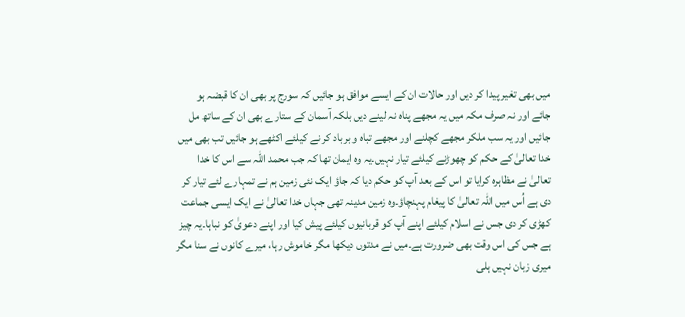میں بھی تغیر پیدا کر دیں اور حالات ان کے ایسے موافق ہو جائیں کہ سورج پر بھی ان کا قبضہ ہو جائے اور نہ صرف مکہ میں یہ مجھے پناہ نہ لینے دیں بلکہ آسمان کے ستارے بھی ان کے ساتھ مل جائیں اور یہ سب ملکر مجھے کچلنے اور مجھے تباہ و برباد کر نے کیلئے اکٹھے ہو جائیں تب بھی میں خدا تعالیٰ کے حکم کو چھوڑنے کیلئے تیار نہیں۔یہ وہ ایمان تھا کہ جب محمد اللہ سے اس کا خدا تعالیٰ نے مظاہرہ کرایا تو اس کے بعد آپ کو حکم دیا کہ جاؤ ایک نئی زمین ہم نے تمہارے لئے تیار کر دی ہے اُس میں اللہ تعالیٰ کا پیغام پہنچاؤ۔وہ زمین مدینہ تھی جہاں خدا تعالیٰ نے ایک ایسی جماعت کھڑی کر دی جس نے اسلام کیلئے اپنے آپ کو قربانیوں کیلئے پیش کیا اور اپنے دعویٰ کو نباہا۔یہ چیز ہے جس کی اس وقت بھی ضرورت ہے۔میں نے مدتوں دیکھا مگر خاموش رہا، میرے کانوں نے سنا مگر میری زبان نہیں ہلی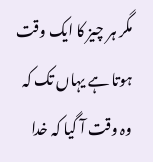مگر ہر چیز کا ایک وقت ہوتا ہے یہاں تک کہ وہ وقت آ گیا کہ خدا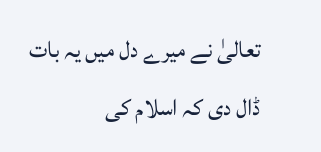تعالیٰ نے میرے دل میں یہ بات ڈال دی کہ اسلام کی